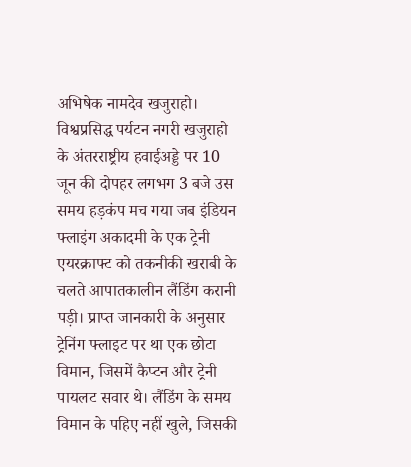अभिषेक नामदेव खजुराहो। विश्वप्रसिद्ध पर्यटन नगरी खजुराहो के अंतरराष्ट्रीय हवाईअड्डे पर 10 जून की दोपहर लगभग 3 बजे उस समय हड़कंप मच गया जब इंडियन फ्लाइंग अकादमी के एक ट्रेनी एयरक्राफ्ट को तकनीकी खराबी के चलते आपातकालीन लैंडिंग करानी पड़ी। प्राप्त जानकारी के अनुसार ट्रेनिंग फ्लाइट पर था एक छोटा विमान, जिसमें कैप्टन और ट्रेनी पायलट सवार थे। लैंडिंग के समय विमान के पहिए नहीं खुले, जिसकी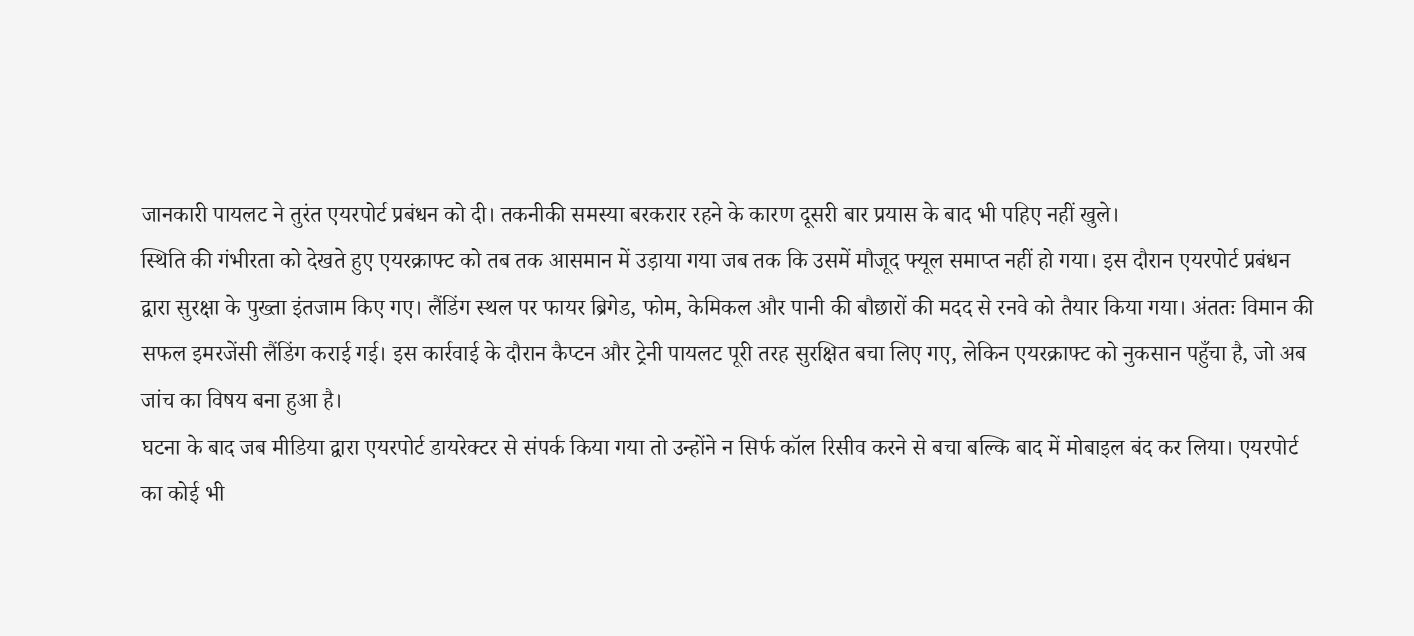जानकारी पायलट ने तुरंत एयरपोर्ट प्रबंधन को दी। तकनीकी समस्या बरकरार रहने के कारण दूसरी बार प्रयास के बाद भी पहिए नहीं खुले।
स्थिति की गंभीरता को देखते हुए एयरक्राफ्ट को तब तक आसमान में उड़ाया गया जब तक कि उसमें मौजूद फ्यूल समाप्त नहीं हो गया। इस दौरान एयरपोर्ट प्रबंधन द्वारा सुरक्षा के पुख्ता इंतजाम किए गए। लैंडिंग स्थल पर फायर ब्रिगेड, फोम, केमिकल और पानी की बौछारों की मदद से रनवे को तैयार किया गया। अंततः विमान की सफल इमरजेंसी लैंडिंग कराई गई। इस कार्रवाई के दौरान कैप्टन और ट्रेनी पायलट पूरी तरह सुरक्षित बचा लिए गए, लेकिन एयरक्राफ्ट को नुकसान पहुँचा है, जो अब जांच का विषय बना हुआ है।
घटना के बाद जब मीडिया द्वारा एयरपोर्ट डायरेक्टर से संपर्क किया गया तो उन्होंने न सिर्फ कॉल रिसीव करने से बचा बल्कि बाद में मोबाइल बंद कर लिया। एयरपोर्ट का कोई भी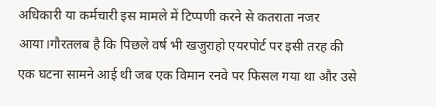अधिकारी या कर्मचारी इस मामले में टिप्पणी करने से कतराता नजर आया।गौरतलब है कि पिछले वर्ष भी खजुराहो एयरपोर्ट पर इसी तरह की एक घटना सामने आई थी जब एक विमान रनवे पर फिसल गया था और उसे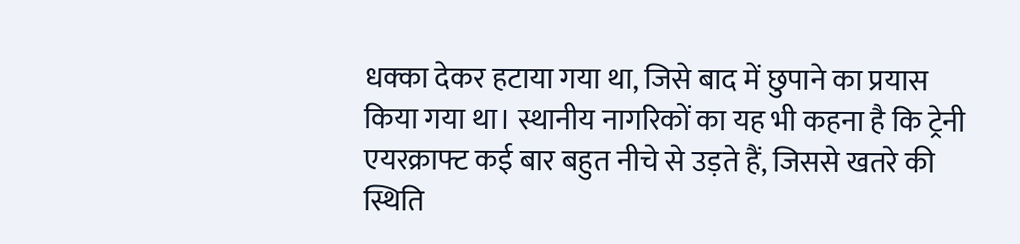धक्का देकर हटाया गया था, जिसे बाद में छुपाने का प्रयास किया गया था। स्थानीय नागरिकों का यह भी कहना है कि ट्रेनी एयरक्राफ्ट कई बार बहुत नीचे से उड़ते हैं, जिससे खतरे की स्थिति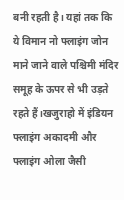बनी रहती है। यहां तक कि ये विमान नो फ्लाइंग जोन माने जाने वाले पश्चिमी मंदिर समूह के ऊपर से भी उड़ते रहते हैं।खजुराहो में इंडियन फ्लाइंग अकादमी और फ्लाइंग ओला जैसी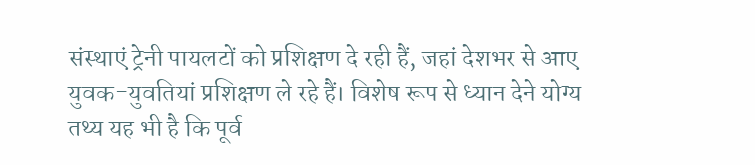संस्थाएं ट्रेनी पायलटों को प्रशिक्षण दे रही हैं, जहां देशभर से आए युवक-युवतियां प्रशिक्षण ले रहे हैं। विशेष रूप से ध्यान देने योग्य तथ्य यह भी है कि पूर्व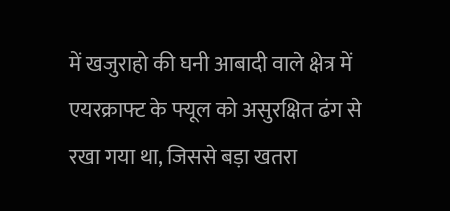में खजुराहो की घनी आबादी वाले क्षेत्र में एयरक्राफ्ट के फ्यूल को असुरक्षित ढंग से रखा गया था, जिससे बड़ा खतरा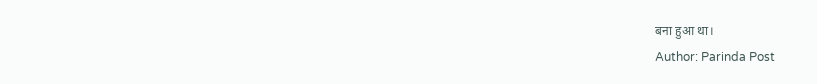बना हुआ था।
Author: Parinda Post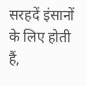सरहदें इंसानों के लिए होती हैं,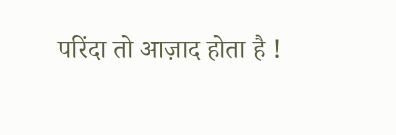परिंदा तो आज़ाद होता है !